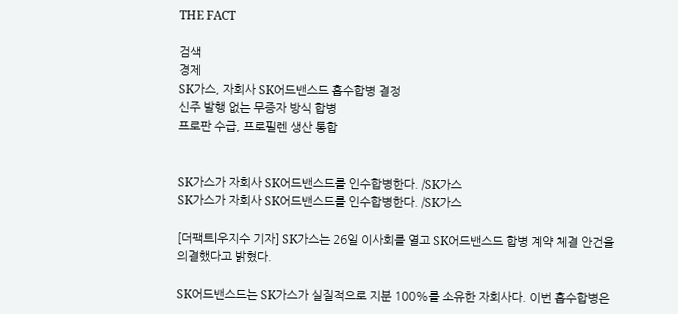THE FACT

검색
경제
SK가스, 자회사 SK어드밴스드 흡수합병 결정
신주 발행 없는 무증자 방식 합병
프로판 수급, 프로필렌 생산 통합


SK가스가 자회사 SK어드밴스드를 인수합병한다. /SK가스
SK가스가 자회사 SK어드밴스드를 인수합병한다. /SK가스

[더팩트|우지수 기자] SK가스는 26일 이사회를 열고 SK어드밴스드 합병 계약 체결 안건을 의결했다고 밝혔다.

SK어드밴스드는 SK가스가 실질적으로 지분 100%를 소유한 자회사다. 이번 흡수합병은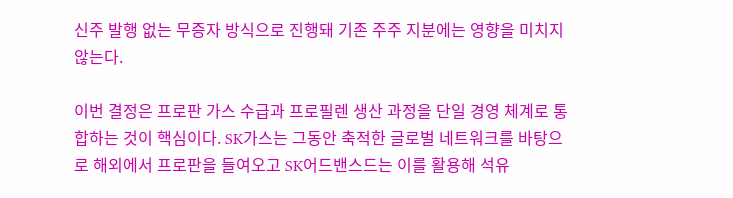신주 발행 없는 무증자 방식으로 진행돼 기존 주주 지분에는 영향을 미치지 않는다.

이번 결정은 프로판 가스 수급과 프로필렌 생산 과정을 단일 경영 체계로 통합하는 것이 핵심이다. SK가스는 그동안 축적한 글로벌 네트워크를 바탕으로 해외에서 프로판을 들여오고 SK어드밴스드는 이를 활용해 석유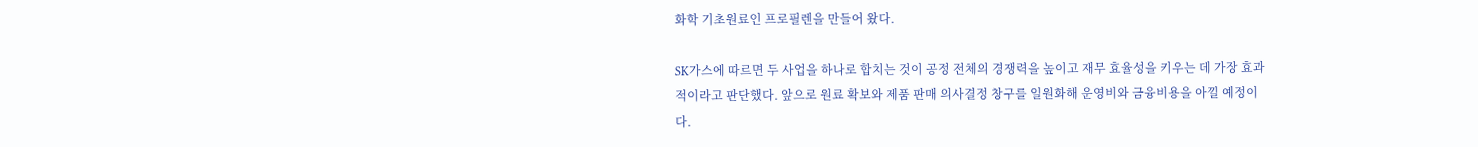화학 기초원료인 프로필렌을 만들어 왔다.

SK가스에 따르면 두 사업을 하나로 합치는 것이 공정 전체의 경쟁력을 높이고 재무 효율성을 키우는 데 가장 효과적이라고 판단했다. 앞으로 원료 확보와 제품 판매 의사결정 창구를 일원화해 운영비와 금융비용을 아낄 예정이다.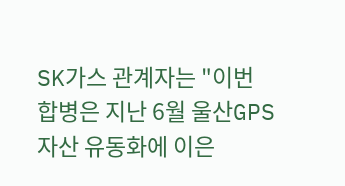SK가스 관계자는 "이번 합병은 지난 6월 울산GPS 자산 유동화에 이은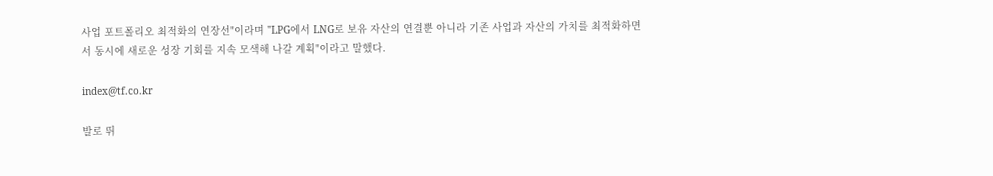사업 포트폴리오 최적화의 연장선"이라며 "LPG에서 LNG로 보유 자산의 연결뿐 아니라 기존 사업과 자산의 가치를 최적화하면서 동시에 새로운 성장 기회를 지속 모색해 나갈 계획"이라고 말했다.

index@tf.co.kr

발로 뛰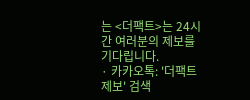는 <더팩트>는 24시간 여러분의 제보를 기다립니다.
· 카카오톡: '더팩트제보' 검색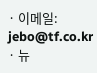· 이메일: jebo@tf.co.kr
· 뉴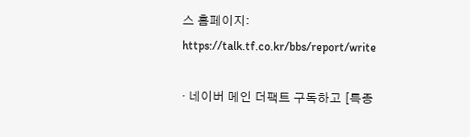스 홈페이지: https://talk.tf.co.kr/bbs/report/write

· 네이버 메인 더팩트 구독하고 [특종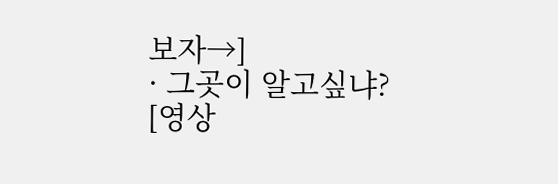보자→]
· 그곳이 알고싶냐? [영상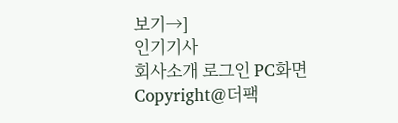보기→]
인기기사
회사소개 로그인 PC화면
Copyright@더팩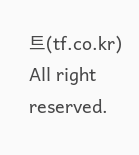트(tf.co.kr) All right reserved.